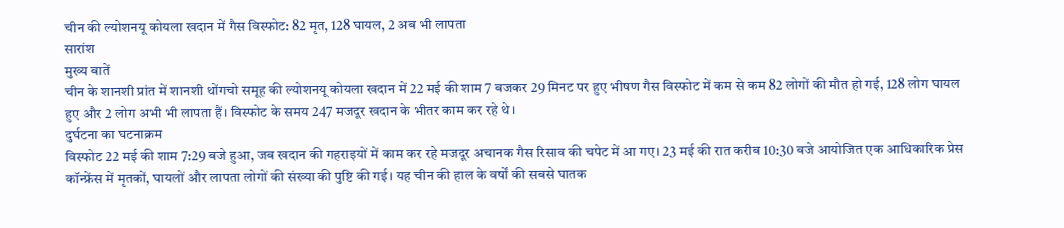चीन की ल्योशनयू कोयला खदान में गैस विस्फोट: 82 मृत, 128 घायल, 2 अब भी लापता
सारांश
मुख्य बातें
चीन के शानशी प्रांत में शानशी थोंगचो समूह की ल्योशनयू कोयला खदान में 22 मई की शाम 7 बजकर 29 मिनट पर हुए भीषण गैस विस्फोट में कम से कम 82 लोगों की मौत हो गई, 128 लोग घायल हुए और 2 लोग अभी भी लापता हैं। विस्फोट के समय 247 मजदूर खदान के भीतर काम कर रहे थे।
दुर्घटना का घटनाक्रम
विस्फोट 22 मई की शाम 7:29 बजे हुआ, जब खदान की गहराइयों में काम कर रहे मजदूर अचानक गैस रिसाव की चपेट में आ गए। 23 मई की रात करीब 10:30 बजे आयोजित एक आधिकारिक प्रेस कॉन्फ्रेंस में मृतकों, घायलों और लापता लोगों की संख्या की पुष्टि की गई। यह चीन की हाल के वर्षों की सबसे घातक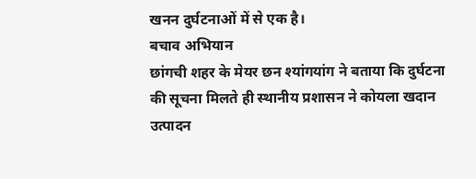खनन दुर्घटनाओं में से एक है।
बचाव अभियान
छांगची शहर के मेयर छन श्यांगयांग ने बताया कि दुर्घटना की सूचना मिलते ही स्थानीय प्रशासन ने कोयला खदान उत्पादन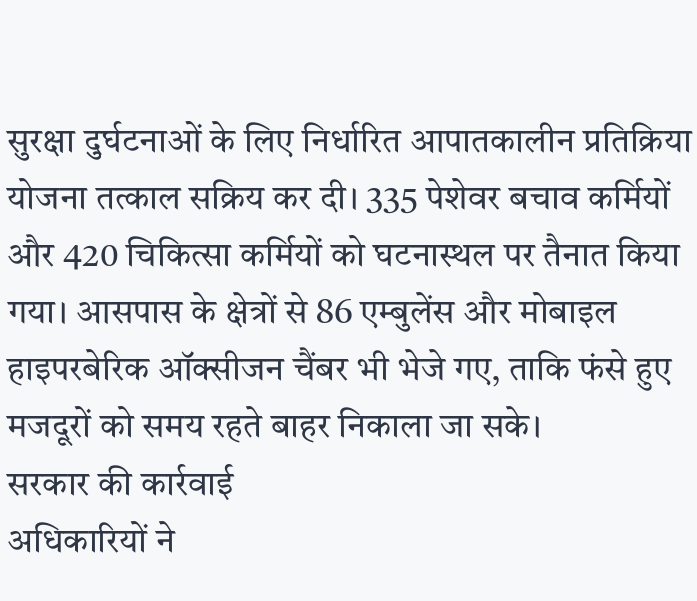सुरक्षा दुर्घटनाओं के लिए निर्धारित आपातकालीन प्रतिक्रिया योजना तत्काल सक्रिय कर दी। 335 पेशेवर बचाव कर्मियों और 420 चिकित्सा कर्मियों को घटनास्थल पर तैनात किया गया। आसपास के क्षेत्रों से 86 एम्बुलेंस और मोबाइल हाइपरबेरिक ऑक्सीजन चैंबर भी भेजे गए, ताकि फंसे हुए मजदूरों को समय रहते बाहर निकाला जा सके।
सरकार की कार्रवाई
अधिकारियों ने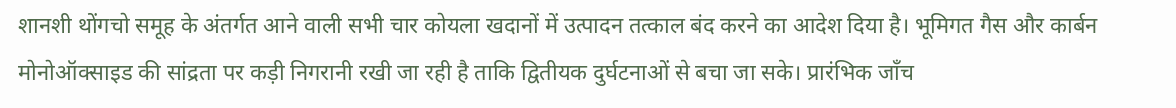शानशी थोंगचो समूह के अंतर्गत आने वाली सभी चार कोयला खदानों में उत्पादन तत्काल बंद करने का आदेश दिया है। भूमिगत गैस और कार्बन मोनोऑक्साइड की सांद्रता पर कड़ी निगरानी रखी जा रही है ताकि द्वितीयक दुर्घटनाओं से बचा जा सके। प्रारंभिक जाँच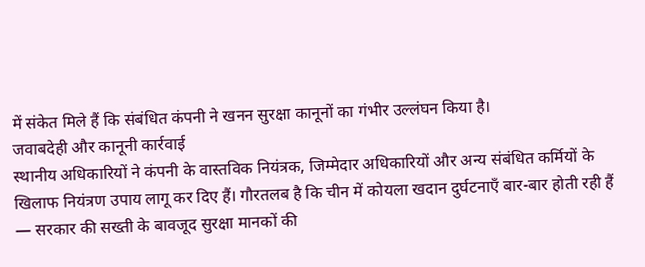में संकेत मिले हैं कि संबंधित कंपनी ने खनन सुरक्षा कानूनों का गंभीर उल्लंघन किया है।
जवाबदेही और कानूनी कार्रवाई
स्थानीय अधिकारियों ने कंपनी के वास्तविक नियंत्रक, जिम्मेदार अधिकारियों और अन्य संबंधित कर्मियों के खिलाफ नियंत्रण उपाय लागू कर दिए हैं। गौरतलब है कि चीन में कोयला खदान दुर्घटनाएँ बार-बार होती रही हैं — सरकार की सख्ती के बावजूद सुरक्षा मानकों की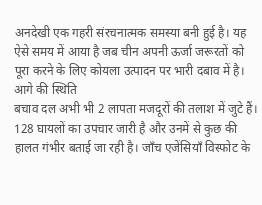अनदेखी एक गहरी संरचनात्मक समस्या बनी हुई है। यह ऐसे समय में आया है जब चीन अपनी ऊर्जा जरूरतों को पूरा करने के लिए कोयला उत्पादन पर भारी दबाव में है।
आगे की स्थिति
बचाव दल अभी भी 2 लापता मजदूरों की तलाश में जुटे हैं। 128 घायलों का उपचार जारी है और उनमें से कुछ की हालत गंभीर बताई जा रही है। जाँच एजेंसियाँ विस्फोट के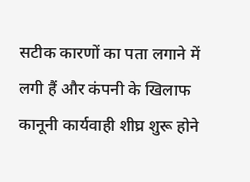सटीक कारणों का पता लगाने में लगी हैं और कंपनी के खिलाफ कानूनी कार्यवाही शीघ्र शुरू होने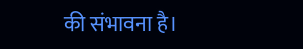की संभावना है।